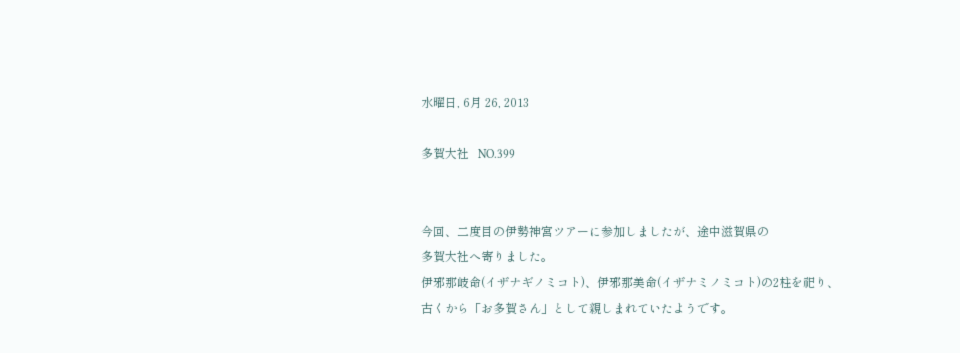水曜日, 6月 26, 2013

多賀大社   NO.399


今回、二度目の伊勢神宮ツアーに参加しましたが、途中滋賀県の
多賀大社へ寄りました。
伊邪那岐命(イザナギノミコト)、伊邪那美命(イザナミノミコト)の2柱を祀り、
古くから「お多賀さん」として親しまれていたようです。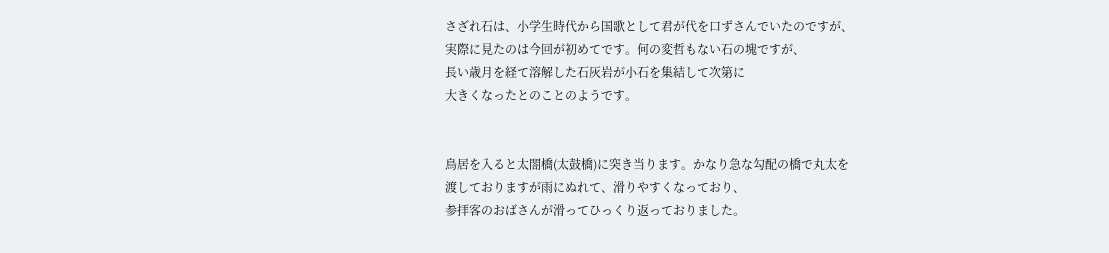さざれ石は、小学生時代から国歌として君が代を口ずさんでいたのですが、
実際に見たのは今回が初めてです。何の変哲もない石の塊ですが、
長い歳月を経て溶解した石灰岩が小石を集結して次第に
大きくなったとのことのようです。


鳥居を入ると太閤橋(太鼓橋)に突き当ります。かなり急な勾配の橋で丸太を
渡しておりますが雨にぬれて、滑りやすくなっており、
参拝客のおばさんが滑ってひっくり返っておりました。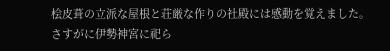桧皮葺の立派な屋根と荘厳な作りの社殿には感動を覚えました。
さすがに伊勢神宮に祀ら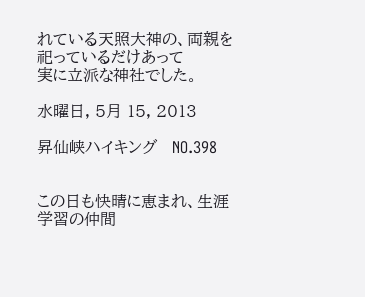れている天照大神の、両親を祀っているだけあって
実に立派な神社でした。

水曜日, 5月 15, 2013

昇仙峡ハイキング   NO.398


この日も快晴に恵まれ、生涯学習の仲間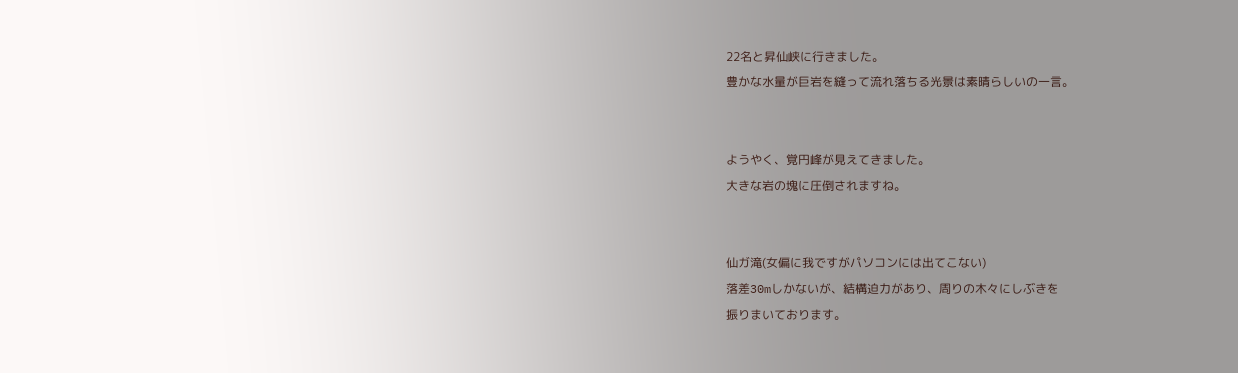22名と昇仙峡に行きました。
豊かな水量が巨岩を縫って流れ落ちる光景は素晴らしいの一言。


ようやく、覚円峰が見えてきました。
大きな岩の塊に圧倒されますね。


仙ガ滝(女偏に我ですがパソコンには出てこない)
落差30mしかないが、結構迫力があり、周りの木々にしぶきを
振りまいております。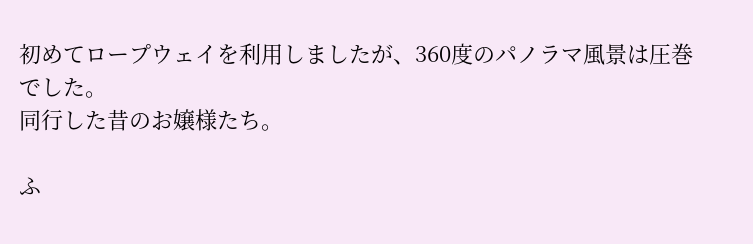初めてロープウェイを利用しましたが、360度のパノラマ風景は圧巻でした。
同行した昔のお嬢様たち。

ふ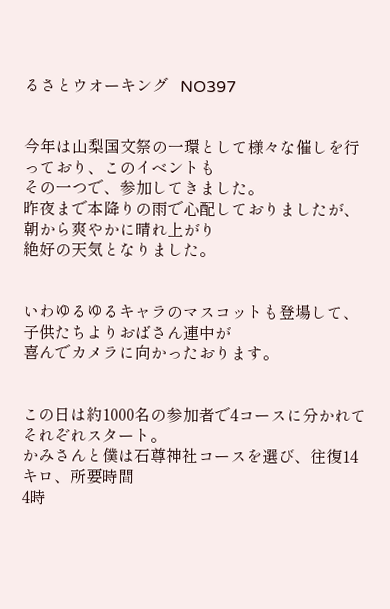るさとウオーキング   NO397


今年は山梨国文祭の一環として様々な催しを行っており、このイベントも
その一つで、参加してきました。
昨夜まで本降りの雨で心配しておりましたが、朝から爽やかに晴れ上がり
絶好の天気となりました。


いわゆるゆるキャラのマスコットも登場して、子供たちよりおばさん連中が
喜んでカメラに向かったおります。


この日は約1000名の参加者で4コースに分かれてそれぞれスタート。
かみさんと僕は石尊神社コースを選び、往復14キロ、所要時間
4時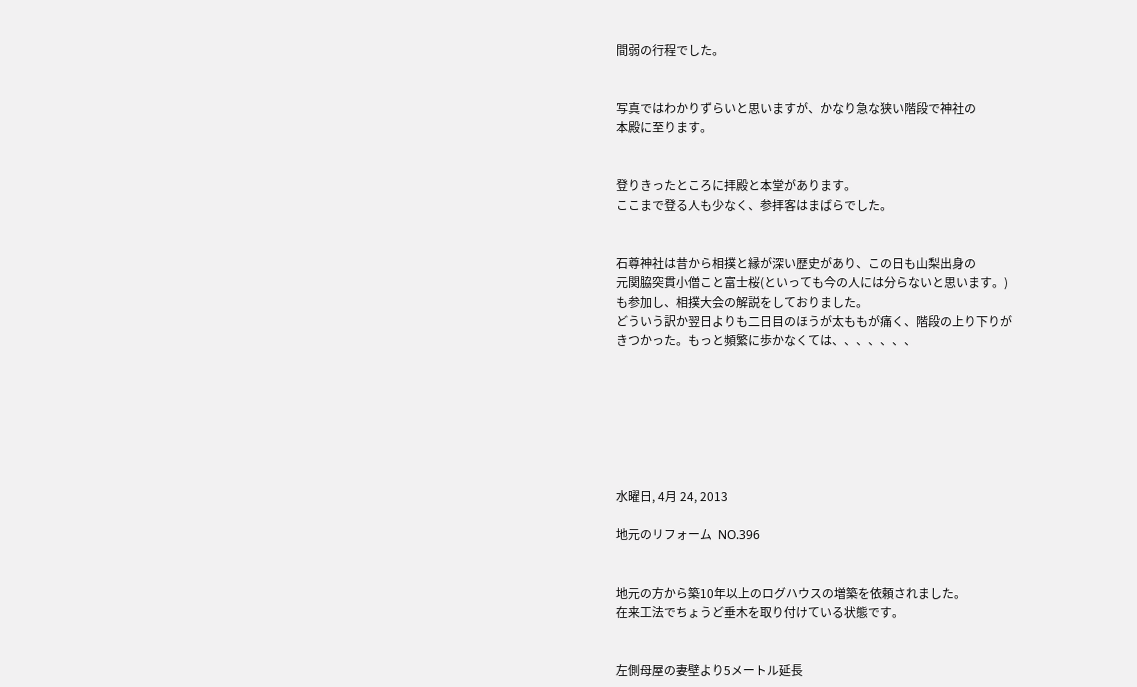間弱の行程でした。


写真ではわかりずらいと思いますが、かなり急な狭い階段で神社の
本殿に至ります。


登りきったところに拝殿と本堂があります。
ここまで登る人も少なく、参拝客はまばらでした。


石尊神社は昔から相撲と縁が深い歴史があり、この日も山梨出身の
元関脇突貫小僧こと富士桜(といっても今の人には分らないと思います。)
も参加し、相撲大会の解説をしておりました。
どういう訳か翌日よりも二日目のほうが太ももが痛く、階段の上り下りが
きつかった。もっと頻繁に歩かなくては、、、、、、、







水曜日, 4月 24, 2013

地元のリフォーム  NO.396


地元の方から築10年以上のログハウスの増築を依頼されました。
在来工法でちょうど垂木を取り付けている状態です。


左側母屋の妻壁より5メートル延長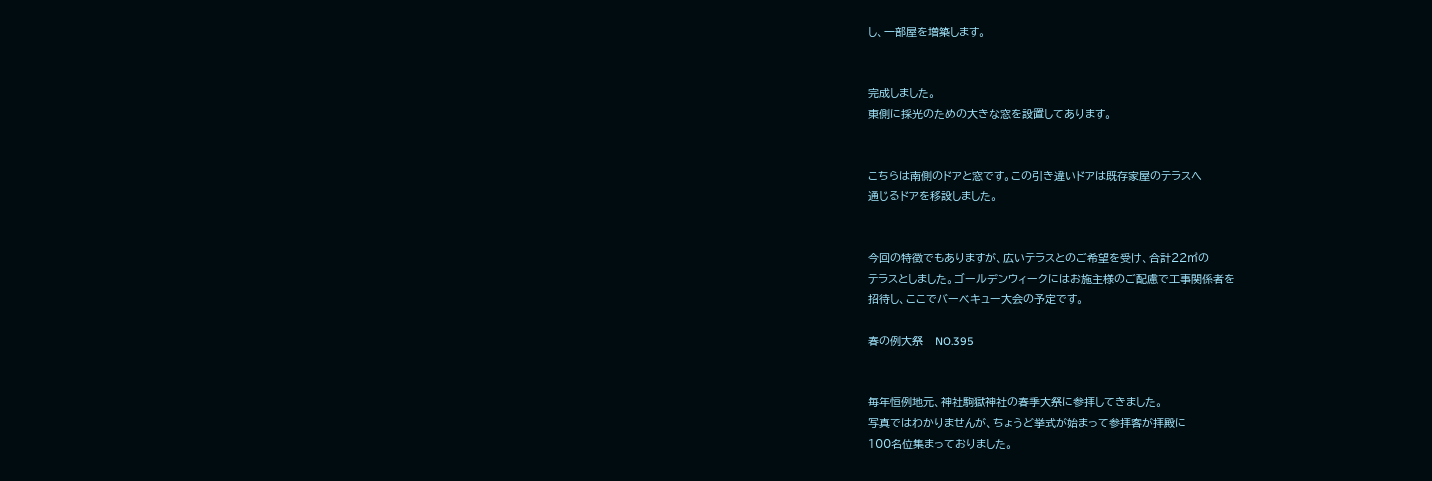し、一部屋を増築します。


完成しました。
東側に採光のための大きな窓を設置してあります。


こちらは南側のドアと窓です。この引き違いドアは既存家屋のテラスへ
通じるドアを移設しました。


今回の特徴でもありますが、広いテラスとのご希望を受け、合計22㎡の
テラスとしました。ゴールデンウィークにはお施主様のご配慮で工事関係者を
招待し、ここでバーベキュー大会の予定です。

春の例大祭   NO.395


毎年恒例地元、神社駒獄神社の春季大祭に参拝してきました。
写真ではわかりませんが、ちょうど挙式が始まって参拝客が拝殿に
100名位集まっておりました。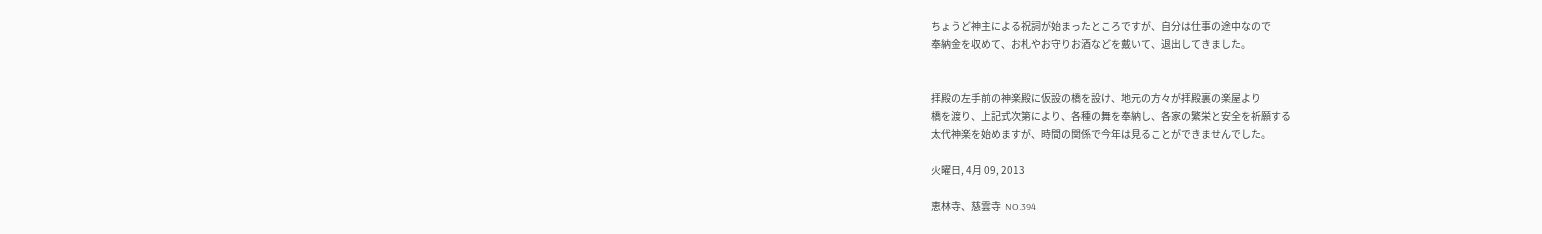ちょうど神主による祝詞が始まったところですが、自分は仕事の途中なので
奉納金を収めて、お札やお守りお酒などを戴いて、退出してきました。


拝殿の左手前の神楽殿に仮設の橋を設け、地元の方々が拝殿裏の楽屋より
橋を渡り、上記式次第により、各種の舞を奉納し、各家の繁栄と安全を祈願する
太代神楽を始めますが、時間の関係で今年は見ることができませんでした。

火曜日, 4月 09, 2013

恵林寺、慈雲寺  NO.394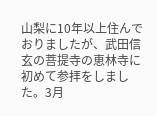山梨に10年以上住んでおりましたが、武田信玄の菩提寺の恵林寺に
初めて参拝をしました。3月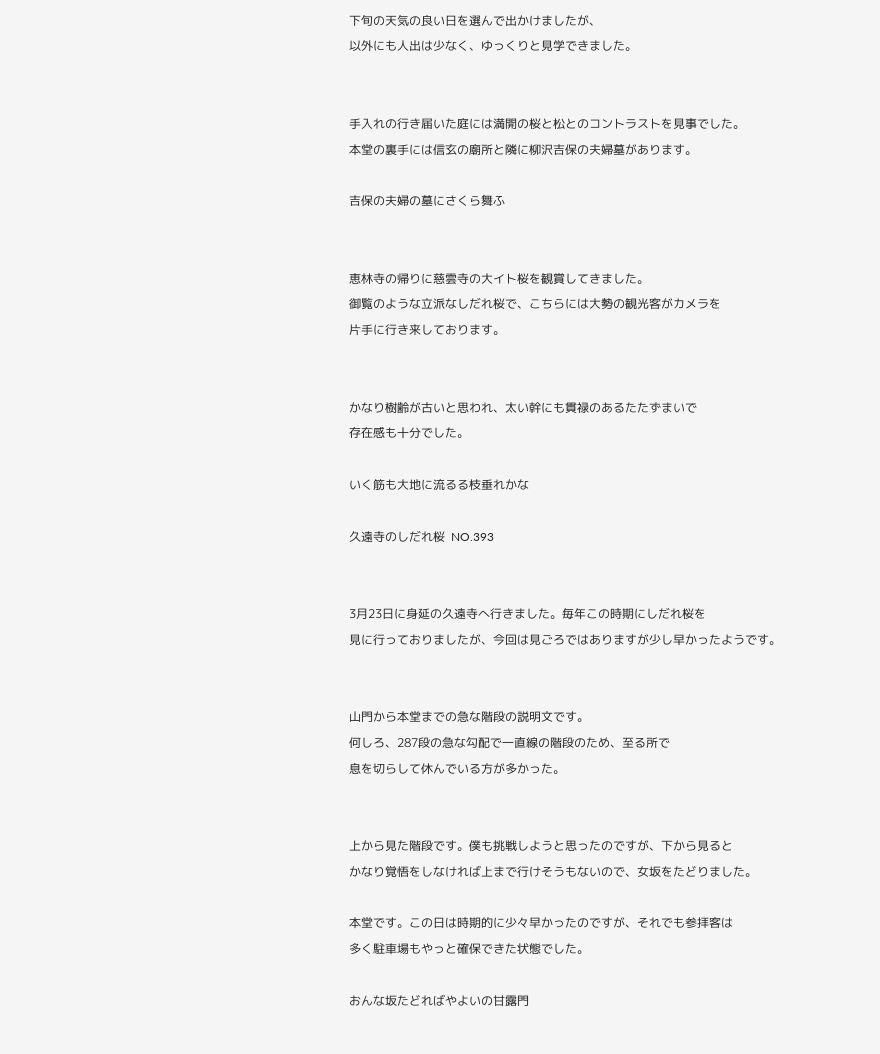下旬の天気の良い日を選んで出かけましたが、
以外にも人出は少なく、ゆっくりと見学できました。


手入れの行き届いた庭には満開の桜と松とのコントラストを見事でした。
本堂の裏手には信玄の廟所と隣に柳沢吉保の夫婦墓があります。

吉保の夫婦の墓にさくら舞ふ


恵林寺の帰りに慈雲寺の大イト桜を観賞してきました。
御覧のような立派なしだれ桜で、こちらには大勢の観光客がカメラを
片手に行き来しております。


かなり樹齢が古いと思われ、太い幹にも貫禄のあるたたずまいで
存在感も十分でした。

いく筋も大地に流るる枝垂れかな

久遠寺のしだれ桜  NO.393


3月23日に身延の久遠寺へ行きました。毎年この時期にしだれ桜を
見に行っておりましたが、今回は見ごろではありますが少し早かったようです。


山門から本堂までの急な階段の説明文です。
何しろ、287段の急な勾配で一直線の階段のため、至る所で
息を切らして休んでいる方が多かった。


上から見た階段です。僕も挑戦しようと思ったのですが、下から見ると
かなり覚悟をしなければ上まで行けそうもないので、女坂をたどりました。

本堂です。この日は時期的に少々早かったのですが、それでも参拝客は
多く駐車場もやっと確保できた状態でした。

おんな坂たどればやよいの甘露門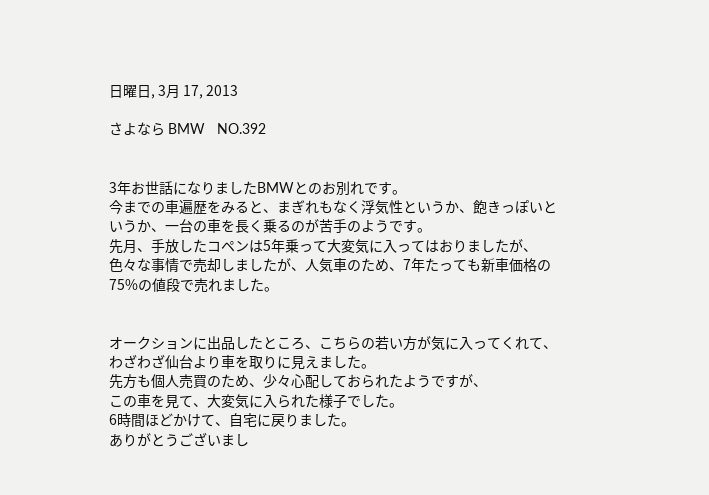日曜日, 3月 17, 2013

さよなら BMW   NO.392


3年お世話になりましたBMWとのお別れです。
今までの車遍歴をみると、まぎれもなく浮気性というか、飽きっぽいと
いうか、一台の車を長く乗るのが苦手のようです。
先月、手放したコペンは5年乗って大変気に入ってはおりましたが、
色々な事情で売却しましたが、人気車のため、7年たっても新車価格の
75%の値段で売れました。


オークションに出品したところ、こちらの若い方が気に入ってくれて、
わざわざ仙台より車を取りに見えました。
先方も個人売買のため、少々心配しておられたようですが、
この車を見て、大変気に入られた様子でした。
6時間ほどかけて、自宅に戻りました。
ありがとうございまし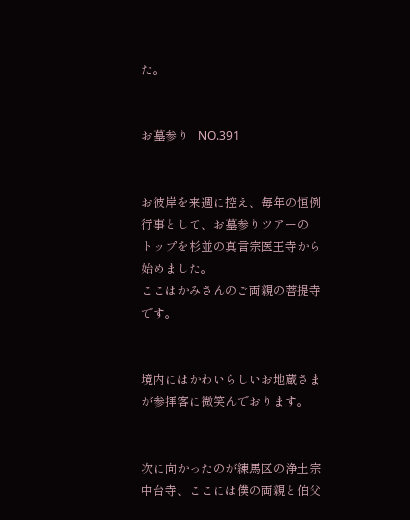た。


お墓参り   NO.391


お彼岸を来週に控え、毎年の恒例行事として、お墓参りツアーの
トップを杉並の真言宗医王寺から始めました。
ここはかみさんのご両親の菩提寺です。


境内にはかわいらしいお地蔵さまが参拝客に微笑んでおります。


次に向かったのが練馬区の浄土宗中台寺、ここには僕の両親と伯父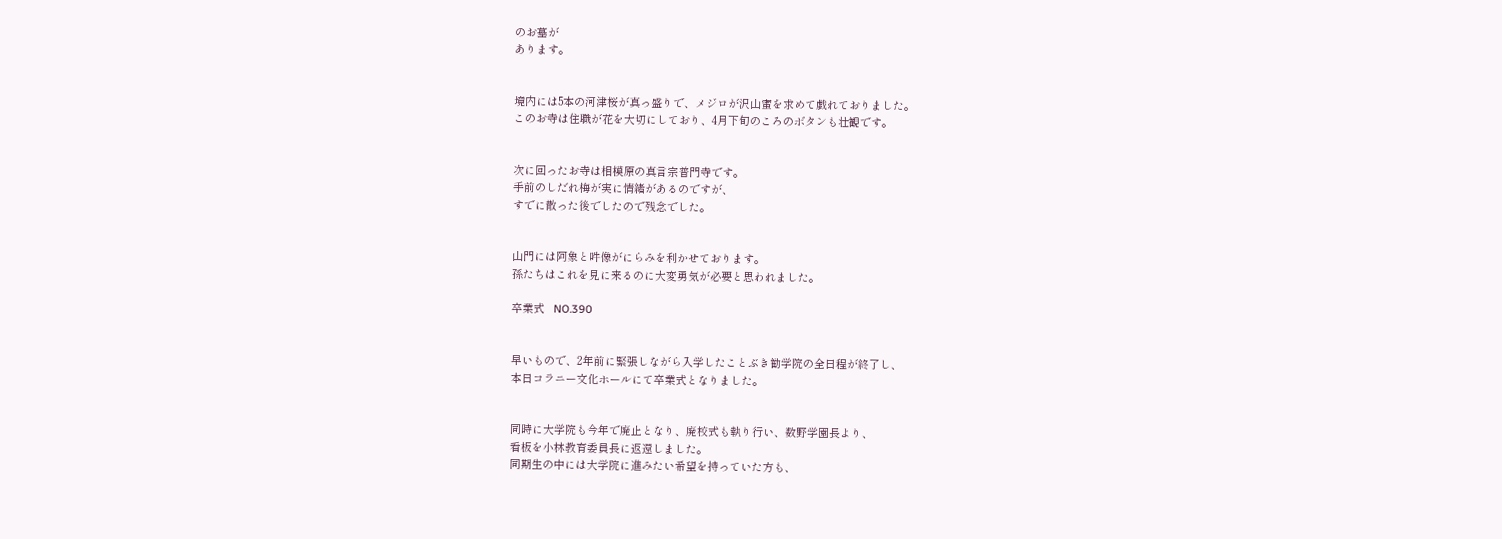のお墓が
あります。


境内には5本の河津桜が真っ盛りで、メジロが沢山蜜を求めて戯れておりました。
このお寺は住職が花を大切にしており、4月下旬のころのボタンも壮観です。


次に回ったお寺は相模原の真言宗普門寺です。
手前のしだれ梅が実に情緒があるのですが、
すでに散った後でしたので残念でした。


山門には阿象と吽像がにらみを利かせております。
孫たちはこれを見に来るのに大変勇気が必要と思われました。

卒業式   NO.390


早いもので、2年前に緊張しながら入学したことぶき勧学院の全日程が終了し、
本日コラニー文化ホールにて卒業式となりました。


同時に大学院も今年で廃止となり、廃校式も執り行い、数野学園長より、
看板を小林教育委員長に返還しました。
同期生の中には大学院に進みたい希望を持っていた方も、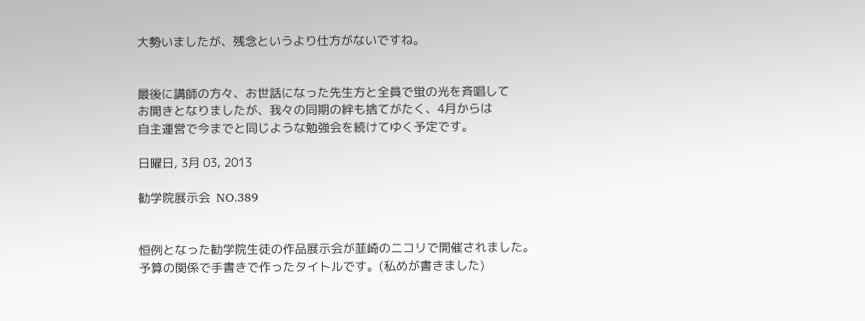大勢いましたが、残念というより仕方がないですね。


最後に講師の方々、お世話になった先生方と全員で蛍の光を斉唱して
お開きとなりましたが、我々の同期の絆も捨てがたく、4月からは
自主運営で今までと同じような勉強会を続けてゆく予定です。

日曜日, 3月 03, 2013

勧学院展示会  NO.389


恒例となった勧学院生徒の作品展示会が韮崎のニコリで開催されました。
予算の関係で手書きで作ったタイトルです。(私めが書きました)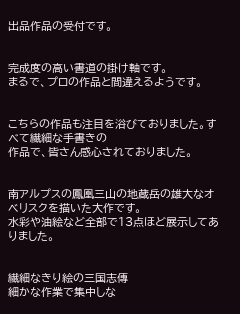出品作品の受付です。


完成度の高い書道の掛け軸です。
まるで、プロの作品と間違えるようです。


こちらの作品も注目を浴びておりました。すべて繊細な手書きの
作品で、皆さん感心されておりました。


南アルプスの鳳凰三山の地蔵岳の雄大なオベリスクを描いた大作です。
水彩や油絵など全部で13点ほど展示してありました。


繊細なきり絵の三国志傳
細かな作業で集中しな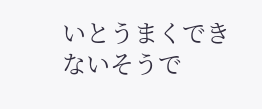いとうまくできないそうで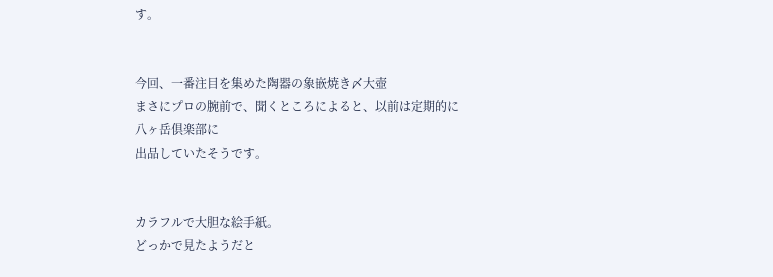す。


今回、一番注目を集めた陶器の象嵌焼き〆大壺
まさにプロの腕前で、聞くところによると、以前は定期的に八ヶ岳倶楽部に
出品していたそうです。


カラフルで大胆な絵手紙。
どっかで見たようだと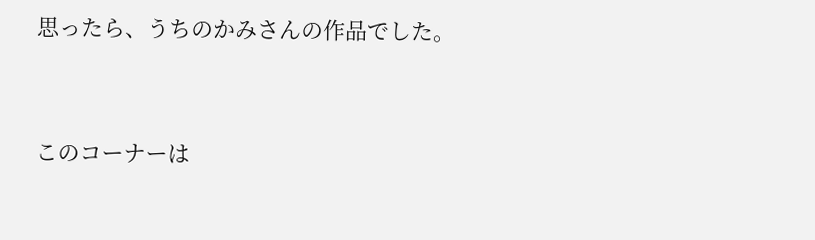思ったら、うちのかみさんの作品でした。


このコーナーは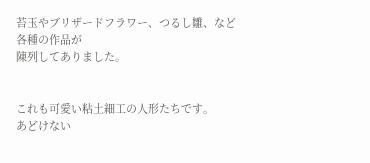苔玉やブリザードフラワー、つるし雛、など各種の作品が
陳列してありました。


これも可愛い粘土細工の人形たちです。
あどけない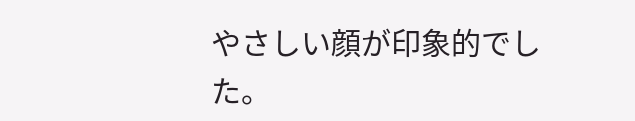やさしい顔が印象的でした。